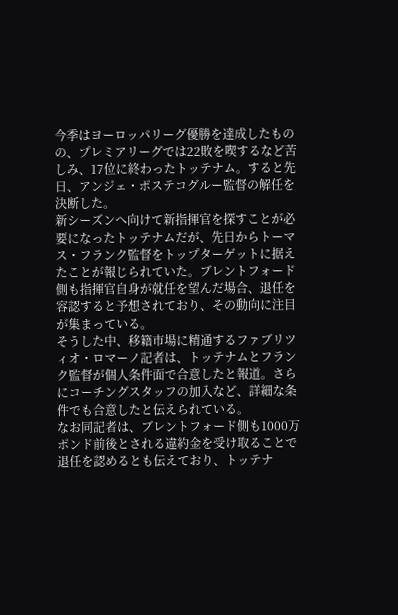今季はヨーロッパリーグ優勝を達成したものの、プレミアリーグでは22敗を喫するなど苦しみ、17位に終わったトッテナム。すると先日、アンジェ・ポステコグルー監督の解任を決断した。
新シーズンへ向けて新指揮官を探すことが必要になったトッテナムだが、先日からトーマス・フランク監督をトップターゲットに据えたことが報じられていた。ブレントフォード側も指揮官自身が就任を望んだ場合、退任を容認すると予想されており、その動向に注目が集まっている。
そうした中、移籍市場に精通するファブリツィオ・ロマーノ記者は、トッテナムとフランク監督が個人条件面で合意したと報道。さらにコーチングスタッフの加入など、詳細な条件でも合意したと伝えられている。
なお同記者は、ブレントフォード側も1000万ポンド前後とされる違約金を受け取ることで退任を認めるとも伝えており、トッテナ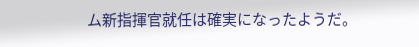ム新指揮官就任は確実になったようだ。